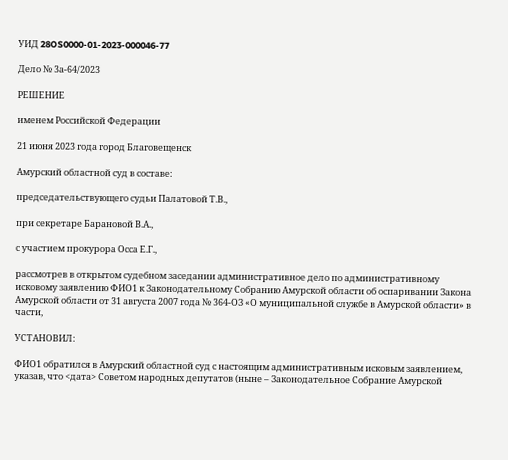УИД 28OS0000-01-2023-000046-77

Дело № 3а-64/2023

РЕШЕНИЕ

именем Российской Федерации

21 июня 2023 года город Благовещенск

Амурский областной суд в составе:

председательствующего судьи Палатовой Т.В.,

при секретаре Барановой В.А.,

с участием прокурора Осса Е.Г.,

рассмотрев в открытом судебном заседании административное дело по административному исковому заявлению ФИО1 к Законодательному Собранию Амурской области об оспаривании Закона Амурской области от 31 августа 2007 года № 364-ОЗ «О муниципальной службе в Амурской области» в части,

УСТАНОВИЛ:

ФИО1 обратился в Амурский областной суд с настоящим административным исковым заявлением, указав, что <дата> Советом народных депутатов (ныне – Законодательное Собрание Амурской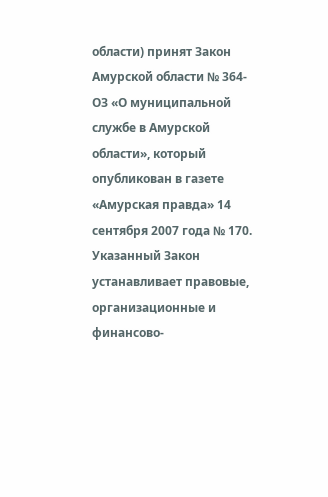области) принят Закон Амурской области № 364-ОЗ «О муниципальной службе в Амурской области», который опубликован в газете «Амурская правда» 14 сентября 2007 года № 170. Указанный Закон устанавливает правовые, организационные и финансово-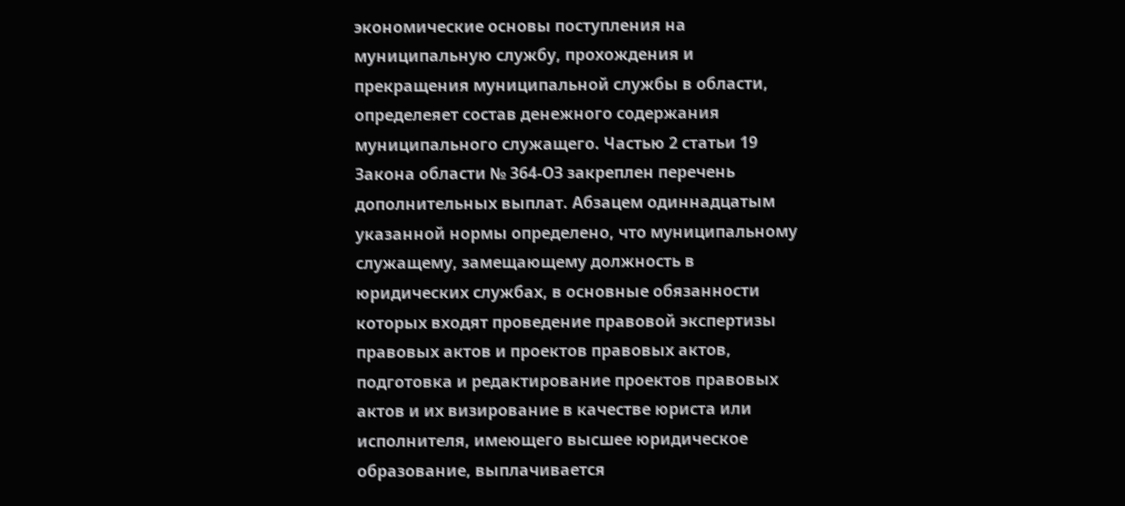экономические основы поступления на муниципальную службу, прохождения и прекращения муниципальной службы в области, определеяет состав денежного содержания муниципального служащего. Частью 2 статьи 19 Закона области № 364-ОЗ закреплен перечень дополнительных выплат. Абзацем одиннадцатым указанной нормы определено, что муниципальному служащему, замещающему должность в юридических службах, в основные обязанности которых входят проведение правовой экспертизы правовых актов и проектов правовых актов, подготовка и редактирование проектов правовых актов и их визирование в качестве юриста или исполнителя, имеющего высшее юридическое образование, выплачивается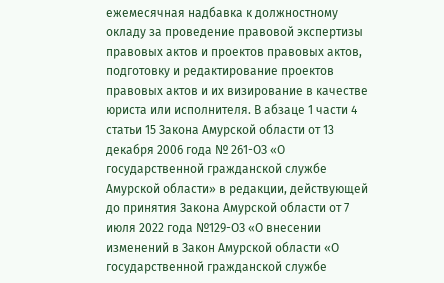ежемесячная надбавка к должностному окладу за проведение правовой экспертизы правовых актов и проектов правовых актов, подготовку и редактирование проектов правовых актов и их визирование в качестве юриста или исполнителя. В абзаце 1 части 4 статьи 15 Закона Амурской области от 13 декабря 2006 года № 261-ОЗ «О государственной гражданской службе Амурской области» в редакции, действующей до принятия Закона Амурской области от 7 июля 2022 года №129-ОЗ «О внесении изменений в Закон Амурской области «О государственной гражданской службе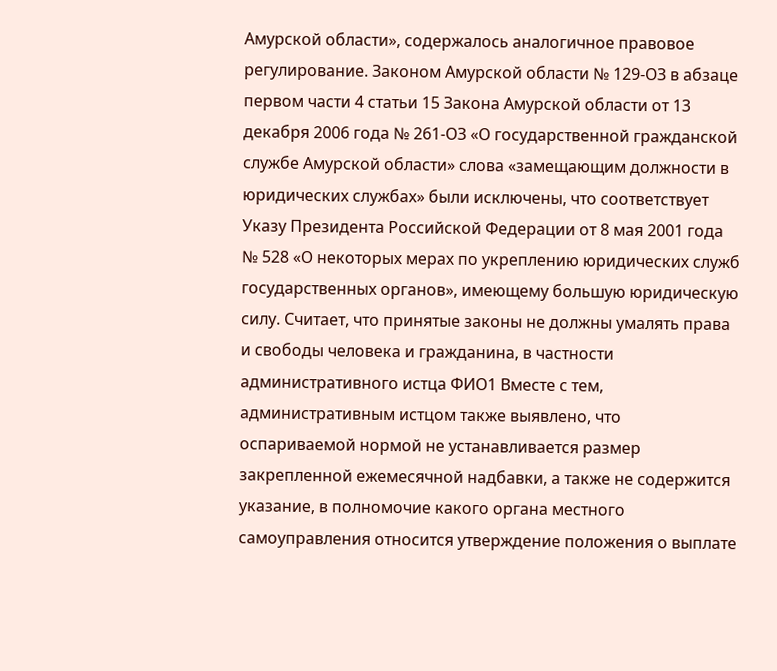Амурской области», содержалось аналогичное правовое регулирование. Законом Амурской области № 129-ОЗ в абзаце первом части 4 статьи 15 Закона Амурской области от 13 декабря 2006 года № 261-ОЗ «О государственной гражданской службе Амурской области» слова «замещающим должности в юридических службах» были исключены, что соответствует Указу Президента Российской Федерации от 8 мая 2001 года № 528 «О некоторых мерах по укреплению юридических служб государственных органов», имеющему большую юридическую силу. Считает, что принятые законы не должны умалять права и свободы человека и гражданина, в частности административного истца ФИО1 Вместе с тем, административным истцом также выявлено, что оспариваемой нормой не устанавливается размер закрепленной ежемесячной надбавки, а также не содержится указание, в полномочие какого органа местного самоуправления относится утверждение положения о выплате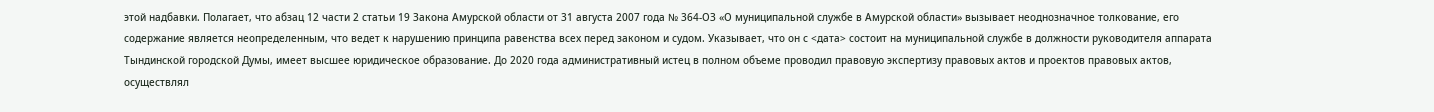этой надбавки. Полагает, что абзац 12 части 2 статьи 19 Закона Амурской области от 31 августа 2007 года № 364-ОЗ «О муниципальной службе в Амурской области» вызывает неоднозначное толкование, его содержание является неопределенным, что ведет к нарушению принципа равенства всех перед законом и судом. Указывает, что он с <дата> состоит на муниципальной службе в должности руководителя аппарата Тындинской городской Думы, имеет высшее юридическое образование. До 2020 года административный истец в полном объеме проводил правовую экспертизу правовых актов и проектов правовых актов, осуществлял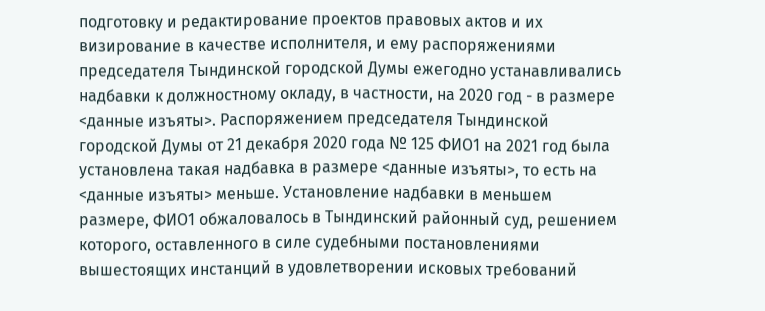подготовку и редактирование проектов правовых актов и их визирование в качестве исполнителя, и ему распоряжениями председателя Тындинской городской Думы ежегодно устанавливались надбавки к должностному окладу, в частности, на 2020 год - в размере <данные изъяты>. Распоряжением председателя Тындинской городской Думы от 21 декабря 2020 года № 125 ФИО1 на 2021 год была установлена такая надбавка в размере <данные изъяты>, то есть на <данные изъяты> меньше. Установление надбавки в меньшем размере, ФИО1 обжаловалось в Тындинский районный суд, решением которого, оставленного в силе судебными постановлениями вышестоящих инстанций в удовлетворении исковых требований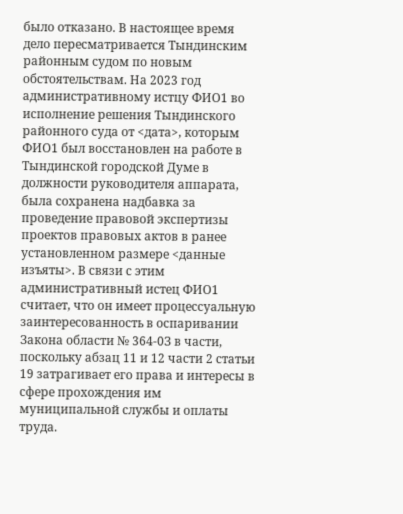было отказано. В настоящее время дело пересматривается Тындинским районным судом по новым обстоятельствам. На 2023 год административному истцу ФИО1 во исполнение решения Тындинского районного суда от <дата>, которым ФИО1 был восстановлен на работе в Тындинской городской Думе в должности руководителя аппарата, была сохранена надбавка за проведение правовой экспертизы проектов правовых актов в ранее установленном размере <данные изъяты>. В связи с этим административный истец ФИО1 считает, что он имеет процессуальную заинтересованность в оспаривании Закона области № 364-0З в части, поскольку абзац 11 и 12 части 2 статьи 19 затрагивает его права и интересы в сфере прохождения им муниципальной службы и оплаты труда.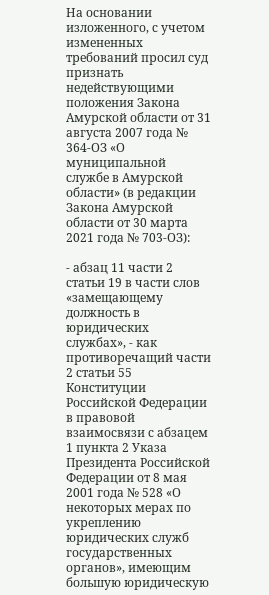На основании изложенного, с учетом измененных требований просил суд признать недействующими положения Закона Амурской области от 31 августа 2007 года № 364-ОЗ «О муниципальной службе в Амурской области» (в редакции Закона Амурской области от 30 марта 2021 года № 703-ОЗ):

- абзац 11 части 2 статьи 19 в части слов «замещающему должность в юридических службах», - как противоречащий части 2 статьи 55 Конституции Российской Федерации в правовой взаимосвязи с абзацем 1 пункта 2 Указа Президента Российской Федерации от 8 мая 2001 года № 528 «О некоторых мерах по укреплению юридических служб государственных органов», имеющим большую юридическую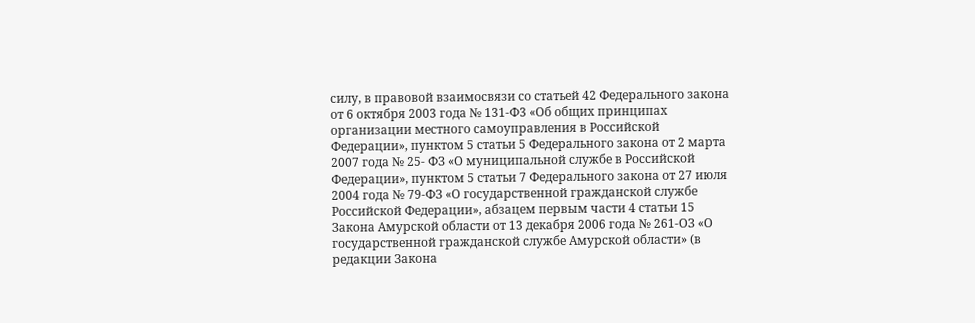силу, в правовой взаимосвязи со статьей 42 Федерального закона от 6 октября 2003 года № 131-Ф3 «Об общих принципах организации местного самоуправления в Российской Федерации», пунктом 5 статьи 5 Федерального закона от 2 марта 2007 года № 25- ФЗ «О муниципальной службе в Российской Федерации», пунктом 5 статьи 7 Федерального закона от 27 июля 2004 года № 79-ФЗ «О государственной гражданской службе Российской Федерации», абзацем первым части 4 статьи 15 Закона Амурской области от 13 декабря 2006 года № 261-ОЗ «О государственной гражданской службе Амурской области» (в редакции Закона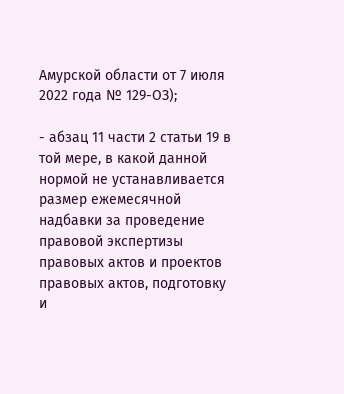Амурской области от 7 июля 2022 года № 129-ОЗ);

- абзац 11 части 2 статьи 19 в той мере, в какой данной нормой не устанавливается размер ежемесячной надбавки за проведение правовой экспертизы правовых актов и проектов правовых актов, подготовку и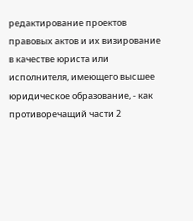редактирование проектов правовых актов и их визирование в качестве юриста или исполнителя, имеющего высшее юридическое образование, - как противоречащий части 2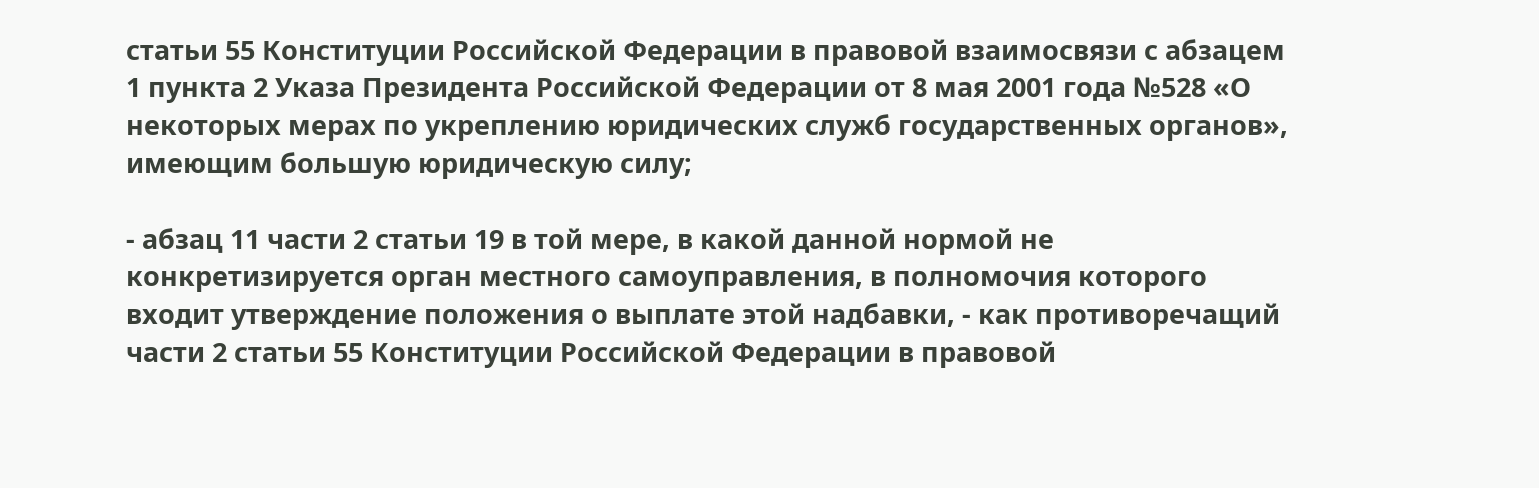статьи 55 Конституции Российской Федерации в правовой взаимосвязи с абзацем 1 пункта 2 Указа Президента Российской Федерации от 8 мая 2001 года №528 «О некоторых мерах по укреплению юридических служб государственных органов», имеющим большую юридическую силу;

- абзац 11 части 2 статьи 19 в той мере, в какой данной нормой не конкретизируется орган местного самоуправления, в полномочия которого входит утверждение положения о выплате этой надбавки, - как противоречащий части 2 статьи 55 Конституции Российской Федерации в правовой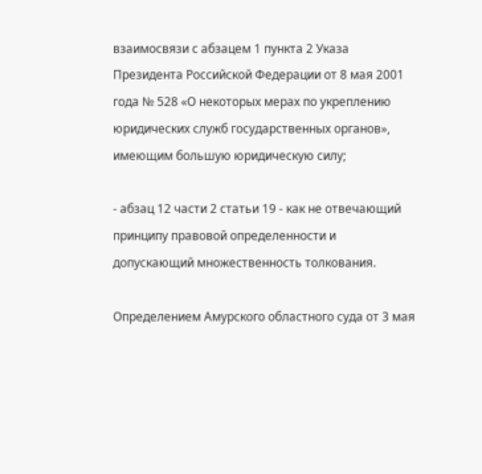взаимосвязи с абзацем 1 пункта 2 Указа Президента Российской Федерации от 8 мая 2001 года № 528 «О некоторых мерах по укреплению юридических служб государственных органов», имеющим большую юридическую силу;

- абзац 12 части 2 статьи 19 - как не отвечающий принципу правовой определенности и допускающий множественность толкования.

Определением Амурского областного суда от 3 мая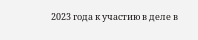2023 года к участию в деле в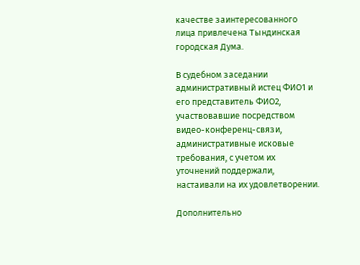качестве заинтересованного лица привлечена Тындинская городская Дума.

В судебном заседании административный истец ФИО1 и его представитель ФИО2, участвовавшие посредством видео-конференц-связи, административные исковые требования, с учетом их уточнений поддержали, настаивали на их удовлетворении.

Дополнительно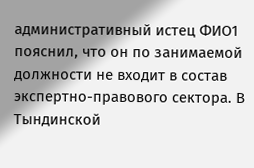административный истец ФИО1 пояснил, что он по занимаемой должности не входит в состав экспертно-правового сектора. В Тындинской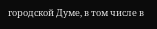городской Думе, в том числе в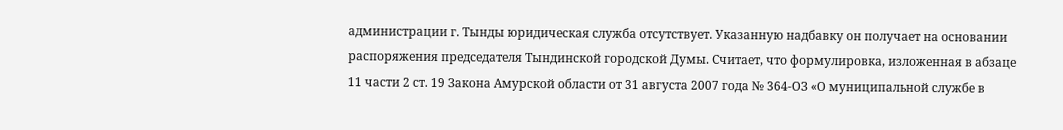администрации г. Тынды юридическая служба отсутствует. Указанную надбавку он получает на основании распоряжения председателя Тындинской городской Думы. Считает, что формулировка, изложенная в абзаце 11 части 2 ст. 19 Закона Амурской области от 31 августа 2007 года № 364-ОЗ «О муниципальной службе в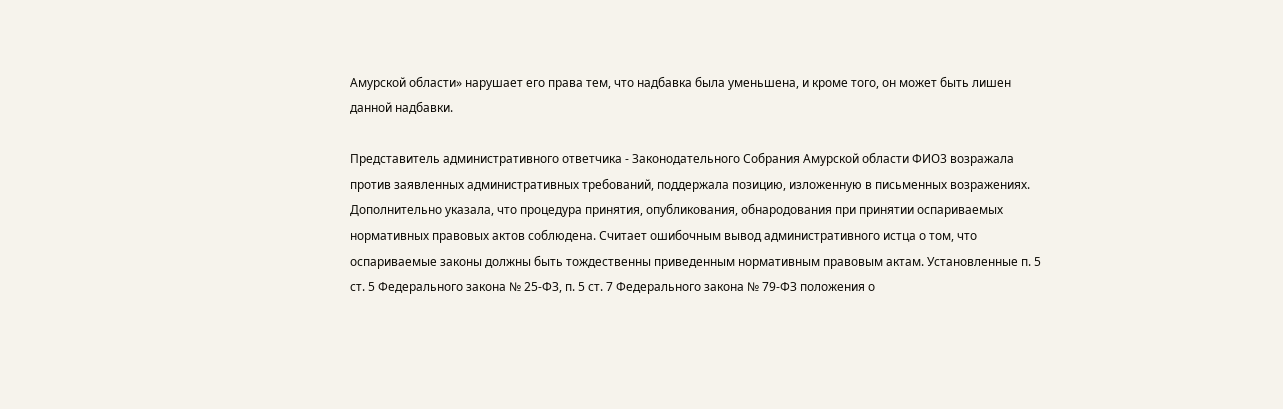Амурской области» нарушает его права тем, что надбавка была уменьшена, и кроме того, он может быть лишен данной надбавки.

Представитель административного ответчика - Законодательного Собрания Амурской области ФИО3 возражала против заявленных административных требований, поддержала позицию, изложенную в письменных возражениях. Дополнительно указала, что процедура принятия, опубликования, обнародования при принятии оспариваемых нормативных правовых актов соблюдена. Считает ошибочным вывод административного истца о том, что оспариваемые законы должны быть тождественны приведенным нормативным правовым актам. Установленные п. 5 ст. 5 Федерального закона № 25-ФЗ, п. 5 ст. 7 Федерального закона № 79-ФЗ положения о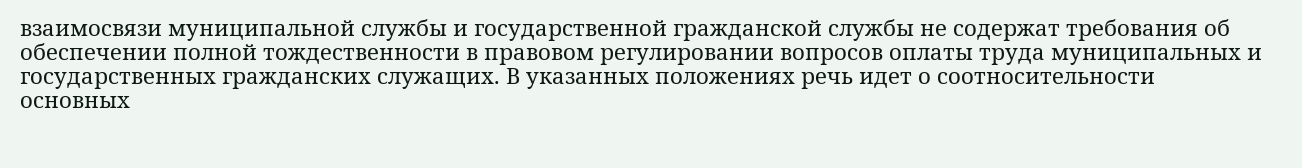взаимосвязи муниципальной службы и государственной гражданской службы не содержат требования об обеспечении полной тождественности в правовом регулировании вопросов оплаты труда муниципальных и государственных гражданских служащих. В указанных положениях речь идет о соотносительности основных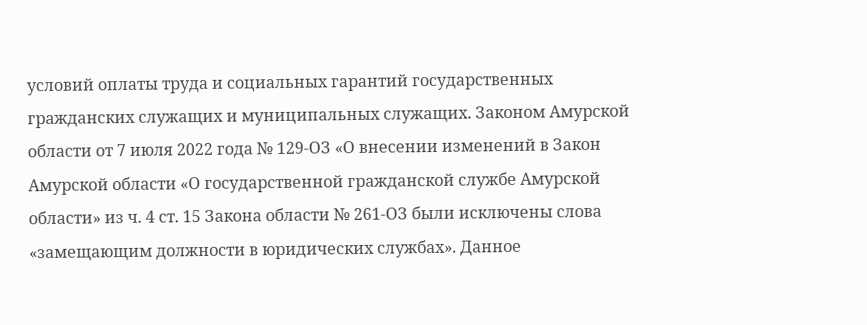условий оплаты труда и социальных гарантий государственных гражданских служащих и муниципальных служащих. Законом Амурской области от 7 июля 2022 года № 129-ОЗ «О внесении изменений в Закон Амурской области «О государственной гражданской службе Амурской области» из ч. 4 ст. 15 Закона области № 261-ОЗ были исключены слова «замещающим должности в юридических службах». Данное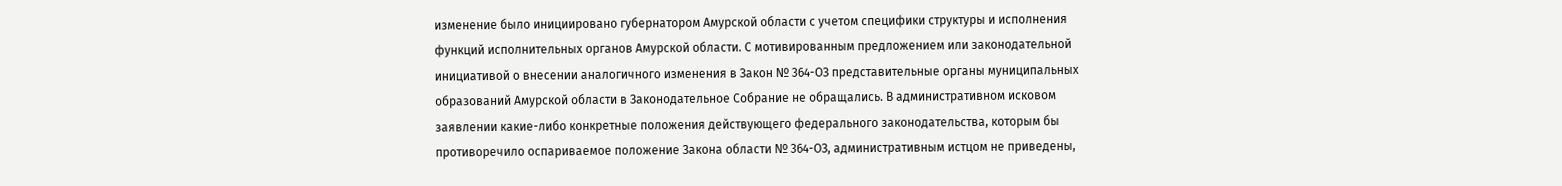изменение было инициировано губернатором Амурской области с учетом специфики структуры и исполнения функций исполнительных органов Амурской области. С мотивированным предложением или законодательной инициативой о внесении аналогичного изменения в Закон № 364-ОЗ представительные органы муниципальных образований Амурской области в Законодательное Собрание не обращались. В административном исковом заявлении какие-либо конкретные положения действующего федерального законодательства, которым бы противоречило оспариваемое положение Закона области № 364-ОЗ, административным истцом не приведены,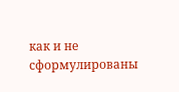как и не сформулированы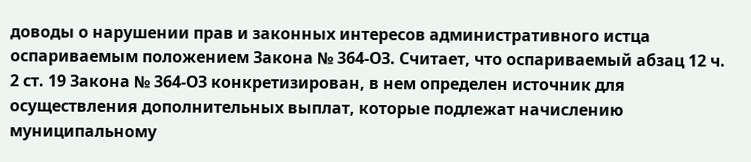доводы о нарушении прав и законных интересов административного истца оспариваемым положением Закона № 364-ОЗ. Считает, что оспариваемый абзац 12 ч. 2 ст. 19 Закона № 364-ОЗ конкретизирован, в нем определен источник для осуществления дополнительных выплат, которые подлежат начислению муниципальному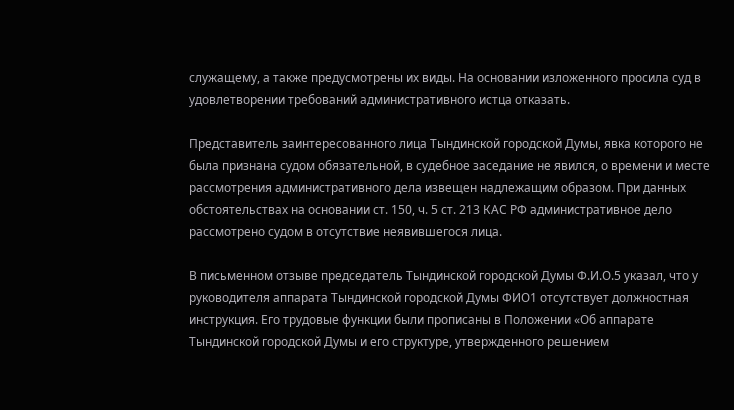служащему, а также предусмотрены их виды. На основании изложенного просила суд в удовлетворении требований административного истца отказать.

Представитель заинтересованного лица Тындинской городской Думы, явка которого не была признана судом обязательной, в судебное заседание не явился, о времени и месте рассмотрения административного дела извещен надлежащим образом. При данных обстоятельствах на основании ст. 150, ч. 5 ст. 213 КАС РФ административное дело рассмотрено судом в отсутствие неявившегося лица.

В письменном отзыве председатель Тындинской городской Думы Ф.И.О.5 указал, что у руководителя аппарата Тындинской городской Думы ФИО1 отсутствует должностная инструкция. Его трудовые функции были прописаны в Положении «Об аппарате Тындинской городской Думы и его структуре, утвержденного решением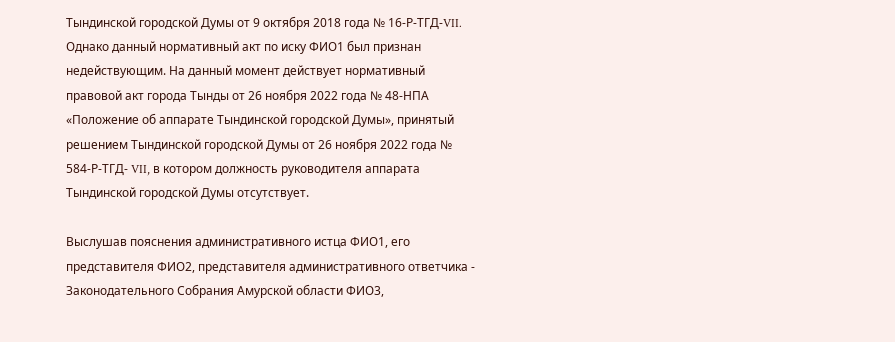Тындинской городской Думы от 9 октября 2018 года № 16-Р-ТГД-VII. Однако данный нормативный акт по иску ФИО1 был признан недействующим. На данный момент действует нормативный правовой акт города Тынды от 26 ноября 2022 года № 48-НПА «Положение об аппарате Тындинской городской Думы», принятый решением Тындинской городской Думы от 26 ноября 2022 года № 584-Р-ТГД- VII, в котором должность руководителя аппарата Тындинской городской Думы отсутствует.

Выслушав пояснения административного истца ФИО1, его представителя ФИО2, представителя административного ответчика - Законодательного Собрания Амурской области ФИО3,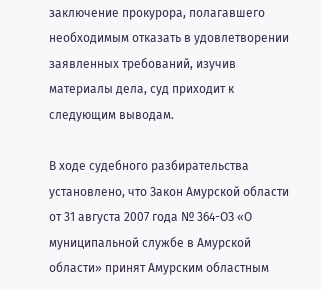заключение прокурора, полагавшего необходимым отказать в удовлетворении заявленных требований, изучив материалы дела, суд приходит к следующим выводам.

В ходе судебного разбирательства установлено, что Закон Амурской области от 31 августа 2007 года № 364-ОЗ «О муниципальной службе в Амурской области» принят Амурским областным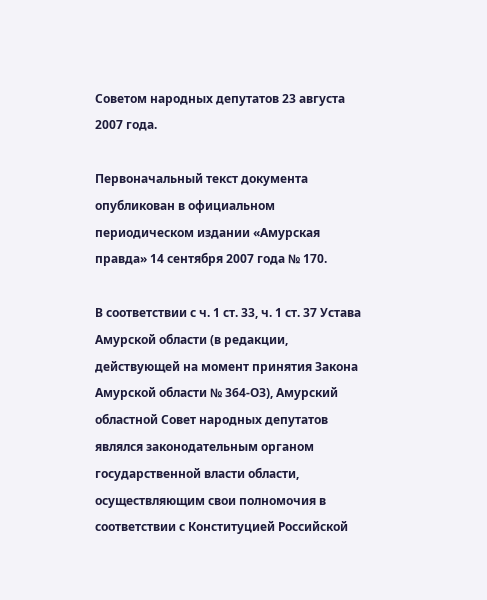Советом народных депутатов 23 августа 2007 года.

Первоначальный текст документа опубликован в официальном периодическом издании «Амурская правда» 14 сентября 2007 года № 170.

В соответствии с ч. 1 ст. 33, ч. 1 ст. 37 Устава Амурской области (в редакции, действующей на момент принятия Закона Амурской области № 364-ОЗ), Амурский областной Совет народных депутатов являлся законодательным органом государственной власти области, осуществляющим свои полномочия в соответствии с Конституцией Российской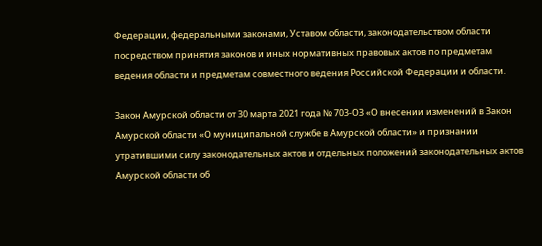Федерации, федеральными законами, Уставом области, законодательством области посредством принятия законов и иных нормативных правовых актов по предметам ведения области и предметам совместного ведения Российской Федерации и области.

Закон Амурской области от 30 марта 2021 года № 703-ОЗ «О внесении изменений в Закон Амурской области «О муниципальной службе в Амурской области» и признании утратившими силу законодательных актов и отдельных положений законодательных актов Амурской области об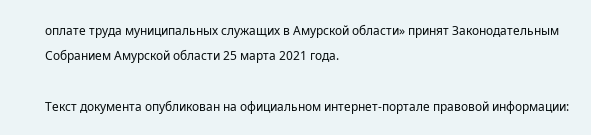оплате труда муниципальных служащих в Амурской области» принят Законодательным Собранием Амурской области 25 марта 2021 года.

Текст документа опубликован на официальном интернет-портале правовой информации: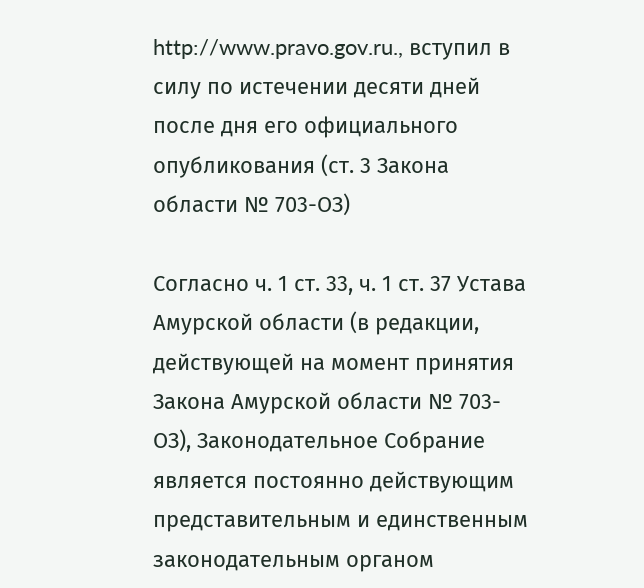http://www.pravo.gov.ru., вступил в силу по истечении десяти дней после дня его официального опубликования (ст. 3 Закона области № 703-ОЗ)

Согласно ч. 1 ст. 33, ч. 1 ст. 37 Устава Амурской области (в редакции, действующей на момент принятия Закона Амурской области № 703-ОЗ), Законодательное Собрание является постоянно действующим представительным и единственным законодательным органом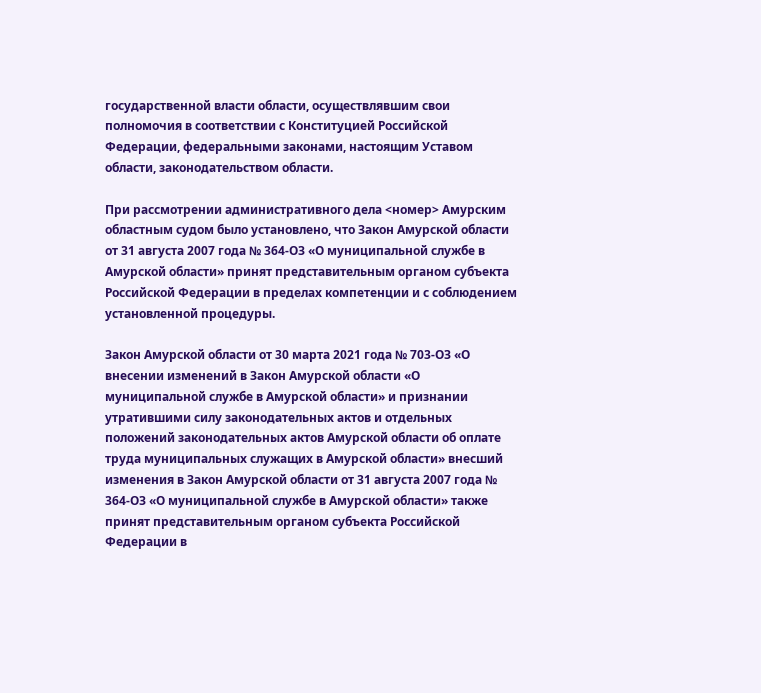государственной власти области, осуществлявшим свои полномочия в соответствии с Конституцией Российской Федерации, федеральными законами, настоящим Уставом области, законодательством области.

При рассмотрении административного дела <номер> Амурским областным судом было установлено, что Закон Амурской области от 31 августа 2007 года № 364-ОЗ «О муниципальной службе в Амурской области» принят представительным органом субъекта Российской Федерации в пределах компетенции и с соблюдением установленной процедуры.

Закон Амурской области от 30 марта 2021 года № 703-ОЗ «О внесении изменений в Закон Амурской области «О муниципальной службе в Амурской области» и признании утратившими силу законодательных актов и отдельных положений законодательных актов Амурской области об оплате труда муниципальных служащих в Амурской области» внесший изменения в Закон Амурской области от 31 августа 2007 года № 364-ОЗ «О муниципальной службе в Амурской области» также принят представительным органом субъекта Российской Федерации в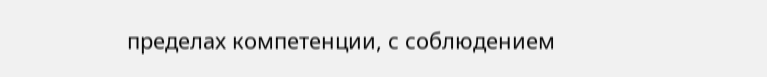пределах компетенции, с соблюдением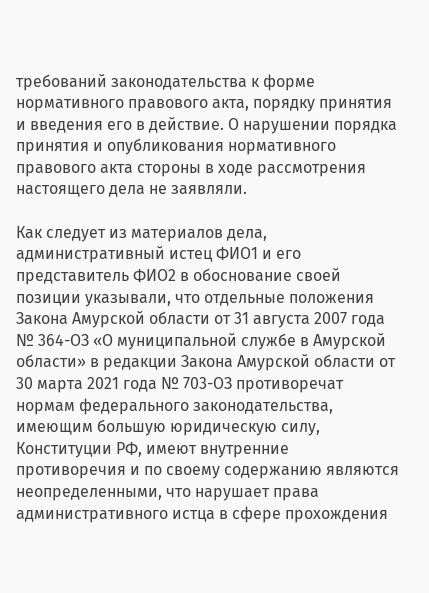требований законодательства к форме нормативного правового акта, порядку принятия и введения его в действие. О нарушении порядка принятия и опубликования нормативного правового акта стороны в ходе рассмотрения настоящего дела не заявляли.

Как следует из материалов дела, административный истец ФИО1 и его представитель ФИО2 в обоснование своей позиции указывали, что отдельные положения Закона Амурской области от 31 августа 2007 года № 364-ОЗ «О муниципальной службе в Амурской области» в редакции Закона Амурской области от 30 марта 2021 года № 703-ОЗ противоречат нормам федерального законодательства, имеющим большую юридическую силу, Конституции РФ, имеют внутренние противоречия и по своему содержанию являются неопределенными, что нарушает права административного истца в сфере прохождения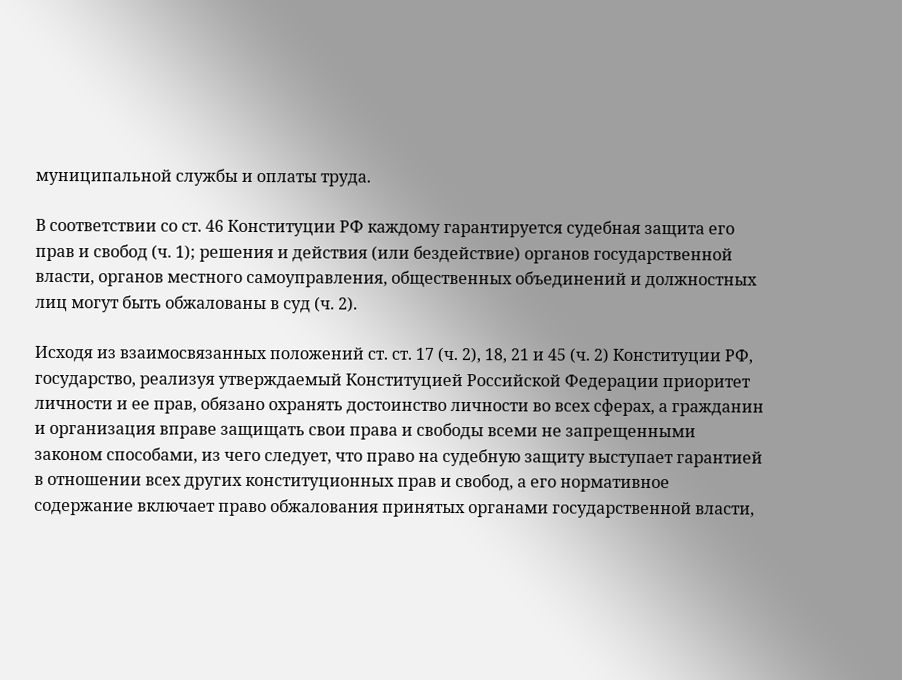муниципальной службы и оплаты труда.

В соответствии со ст. 46 Конституции РФ каждому гарантируется судебная защита его прав и свобод (ч. 1); решения и действия (или бездействие) органов государственной власти, органов местного самоуправления, общественных объединений и должностных лиц могут быть обжалованы в суд (ч. 2).

Исходя из взаимосвязанных положений ст. ст. 17 (ч. 2), 18, 21 и 45 (ч. 2) Конституции РФ, государство, реализуя утверждаемый Конституцией Российской Федерации приоритет личности и ее прав, обязано охранять достоинство личности во всех сферах, а гражданин и организация вправе защищать свои права и свободы всеми не запрещенными законом способами, из чего следует, что право на судебную защиту выступает гарантией в отношении всех других конституционных прав и свобод, а его нормативное содержание включает право обжалования принятых органами государственной власти,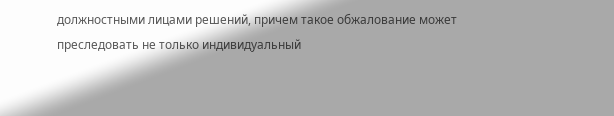должностными лицами решений, причем такое обжалование может преследовать не только индивидуальный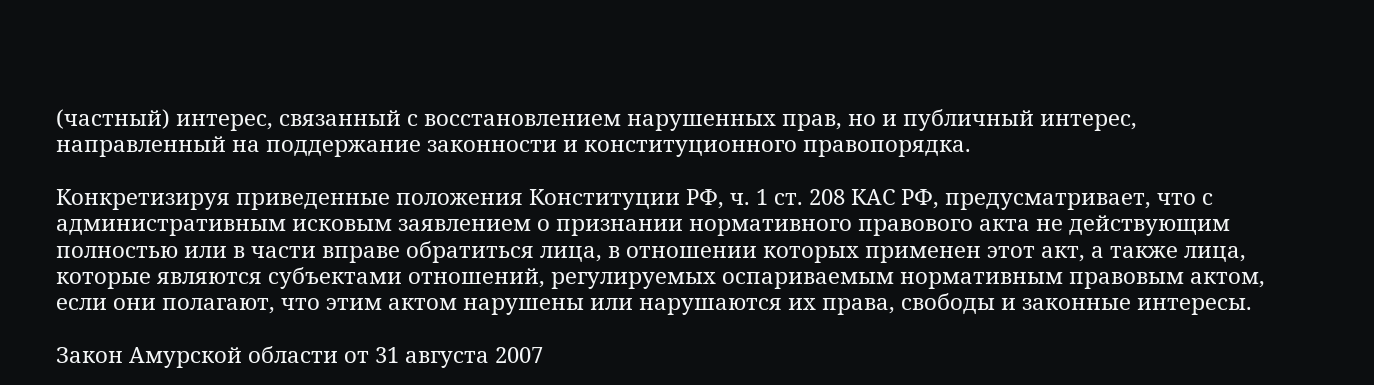(частный) интерес, связанный с восстановлением нарушенных прав, но и публичный интерес, направленный на поддержание законности и конституционного правопорядка.

Конкретизируя приведенные положения Конституции РФ, ч. 1 ст. 208 КАС РФ, предусматривает, что с административным исковым заявлением о признании нормативного правового акта не действующим полностью или в части вправе обратиться лица, в отношении которых применен этот акт, а также лица, которые являются субъектами отношений, регулируемых оспариваемым нормативным правовым актом, если они полагают, что этим актом нарушены или нарушаются их права, свободы и законные интересы.

Закон Амурской области от 31 августа 2007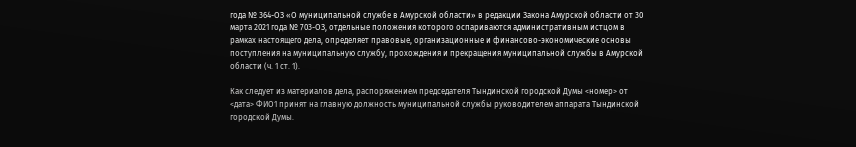года № 364-ОЗ «О муниципальной службе в Амурской области» в редакции Закона Амурской области от 30 марта 2021 года № 703-ОЗ, отдельные положения которого оспариваются административным истцом в рамках настоящего дела, определяет правовые, организационные и финансово-экономические основы поступления на муниципальную службу, прохождения и прекращения муниципальной службы в Амурской области (ч. 1 ст. 1).

Как следует из материалов дела, распоряжением председателя Тындинской городской Думы <номер> от <дата> ФИО1 принят на главную должность муниципальной службы руководителем аппарата Тындинской городской Думы.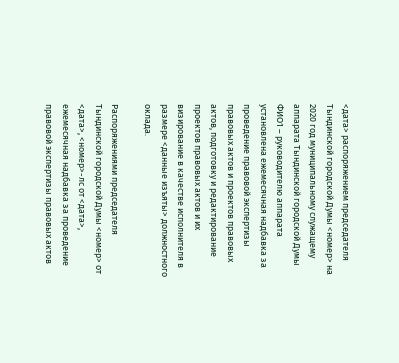<дата> распоряжением председателя Тындинской городской Думы <номер> на 2020 год муниципальному служащему аппарата Тындинской городской Думы ФИО1 – руководителю аппарата установлена ежемесячная надбавка за проведение правовой экспертизы правовых актов и проектов правовых актов, подготовку и редактирование проектов правовых актов и их визирование в качестве исполнителя в размере <данные изъяты> должностного оклада.

Распоряжениями председателя Тындинской городской Думы <номер> от <дата>, <номер>-лс от <дата>, ежемесячная надбавка за проведение правовой экспертизы правовых актов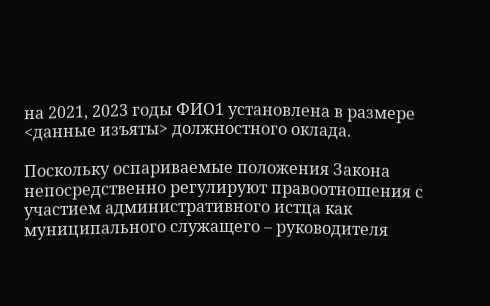на 2021, 2023 годы ФИО1 установлена в размере <данные изъяты> должностного оклада.

Поскольку оспариваемые положения Закона непосредственно регулируют правоотношения с участием административного истца как муниципального служащего – руководителя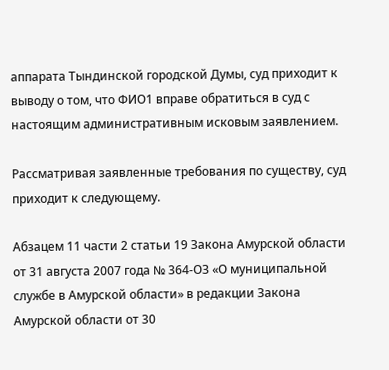аппарата Тындинской городской Думы, суд приходит к выводу о том, что ФИО1 вправе обратиться в суд с настоящим административным исковым заявлением.

Рассматривая заявленные требования по существу, суд приходит к следующему.

Абзацем 11 части 2 статьи 19 Закона Амурской области от 31 августа 2007 года № 364-ОЗ «О муниципальной службе в Амурской области» в редакции Закона Амурской области от 30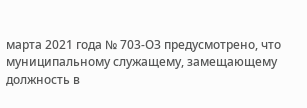марта 2021 года № 703-ОЗ предусмотрено, что муниципальному служащему, замещающему должность в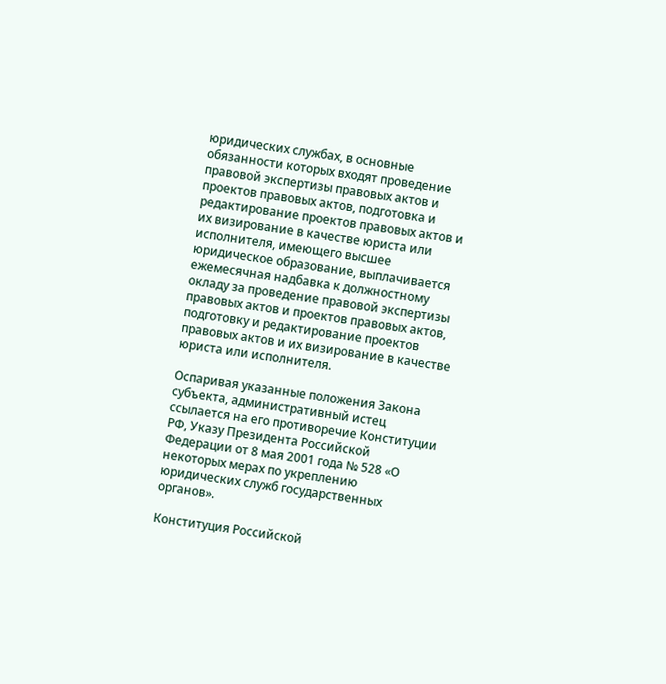юридических службах, в основные обязанности которых входят проведение правовой экспертизы правовых актов и проектов правовых актов, подготовка и редактирование проектов правовых актов и их визирование в качестве юриста или исполнителя, имеющего высшее юридическое образование, выплачивается ежемесячная надбавка к должностному окладу за проведение правовой экспертизы правовых актов и проектов правовых актов, подготовку и редактирование проектов правовых актов и их визирование в качестве юриста или исполнителя.

Оспаривая указанные положения Закона субъекта, административный истец ссылается на его противоречие Конституции РФ, Указу Президента Российской Федерации от 8 мая 2001 года № 528 «О некоторых мерах по укреплению юридических служб государственных органов».

Конституция Российской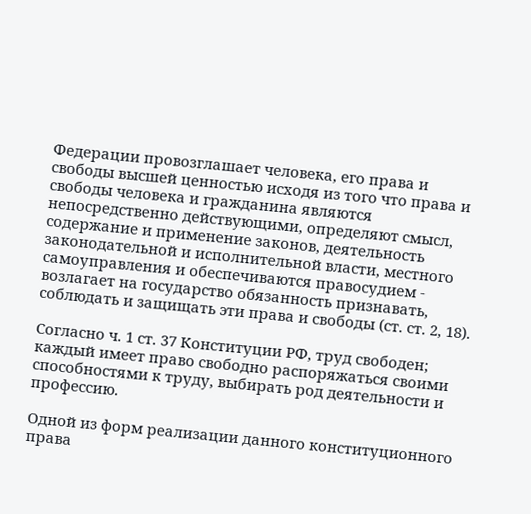Федерации провозглашает человека, его права и свободы высшей ценностью исходя из того что права и свободы человека и гражданина являются непосредственно действующими, определяют смысл, содержание и применение законов, деятельность законодательной и исполнительной власти, местного самоуправления и обеспечиваются правосудием - возлагает на государство обязанность признавать, соблюдать и защищать эти права и свободы (ст. ст. 2, 18).

Согласно ч. 1 ст. 37 Конституции РФ, труд свободен; каждый имеет право свободно распоряжаться своими способностями к труду, выбирать род деятельности и профессию.

Одной из форм реализации данного конституционного права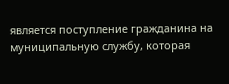является поступление гражданина на муниципальную службу, которая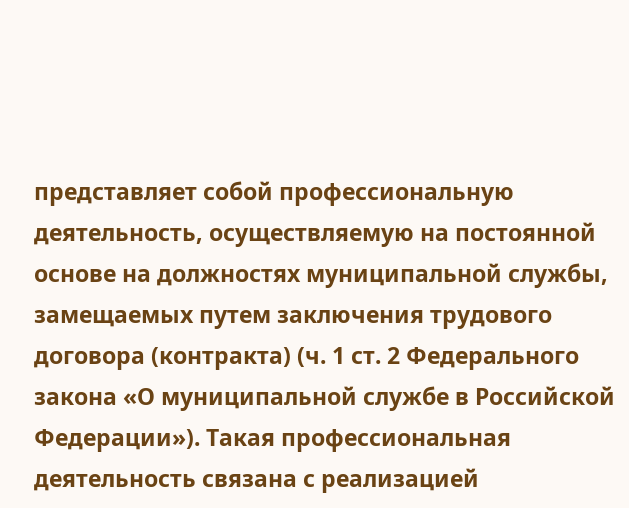представляет собой профессиональную деятельность, осуществляемую на постоянной основе на должностях муниципальной службы, замещаемых путем заключения трудового договора (контракта) (ч. 1 ст. 2 Федерального закона «О муниципальной службе в Российской Федерации»). Такая профессиональная деятельность связана с реализацией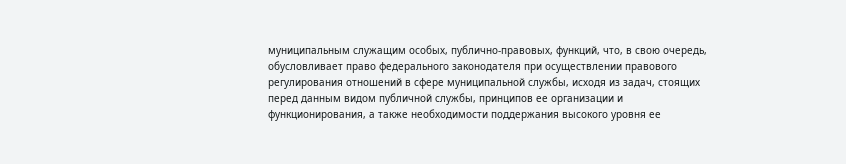муниципальным служащим особых, публично-правовых, функций, что, в свою очередь, обусловливает право федерального законодателя при осуществлении правового регулирования отношений в сфере муниципальной службы, исходя из задач, стоящих перед данным видом публичной службы, принципов ее организации и функционирования, а также необходимости поддержания высокого уровня ее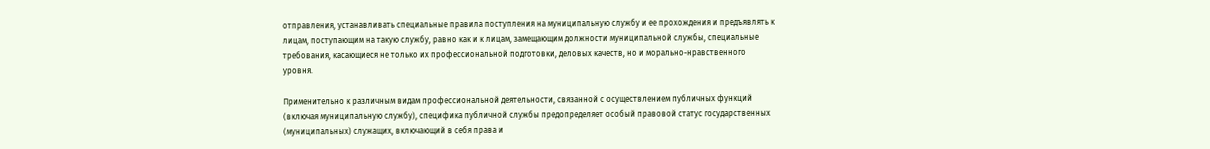отправления, устанавливать специальные правила поступления на муниципальную службу и ее прохождения и предъявлять к лицам, поступающим на такую службу, равно как и к лицам, замещающим должности муниципальной службы, специальные требования, касающиеся не только их профессиональной подготовки, деловых качеств, но и морально-нравственного уровня.

Применительно к различным видам профессиональной деятельности, связанной с осуществлением публичных функций (включая муниципальную службу), специфика публичной службы предопределяет особый правовой статус государственных (муниципальных) служащих, включающий в себя права и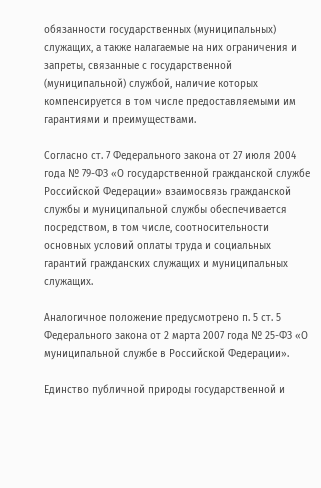обязанности государственных (муниципальных) служащих, а также налагаемые на них ограничения и запреты, связанные с государственной (муниципальной) службой, наличие которых компенсируется в том числе предоставляемыми им гарантиями и преимуществами.

Согласно ст. 7 Федерального закона от 27 июля 2004 года № 79-ФЗ «О государственной гражданской службе Российской Федерации» взаимосвязь гражданской службы и муниципальной службы обеспечивается посредством, в том числе, соотносительности основных условий оплаты труда и социальных гарантий гражданских служащих и муниципальных служащих.

Аналогичное положение предусмотрено п. 5 ст. 5 Федерального закона от 2 марта 2007 года № 25-ФЗ «О муниципальной службе в Российской Федерации».

Единство публичной природы государственной и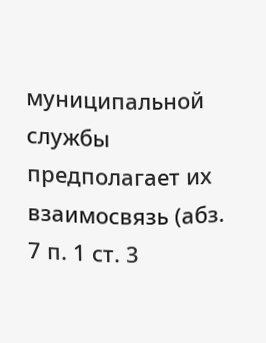муниципальной службы предполагает их взаимосвязь (абз. 7 п. 1 ст. 3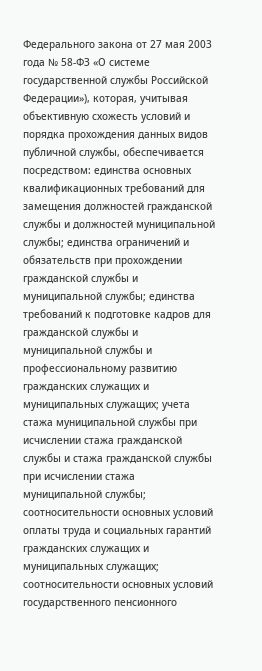Федерального закона от 27 мая 2003 года № 58-ФЗ «О системе государственной службы Российской Федерации»), которая, учитывая объективную схожесть условий и порядка прохождения данных видов публичной службы, обеспечивается посредством: единства основных квалификационных требований для замещения должностей гражданской службы и должностей муниципальной службы; единства ограничений и обязательств при прохождении гражданской службы и муниципальной службы; единства требований к подготовке кадров для гражданской службы и муниципальной службы и профессиональному развитию гражданских служащих и муниципальных служащих; учета стажа муниципальной службы при исчислении стажа гражданской службы и стажа гражданской службы при исчислении стажа муниципальной службы; соотносительности основных условий оплаты труда и социальных гарантий гражданских служащих и муниципальных служащих; соотносительности основных условий государственного пенсионного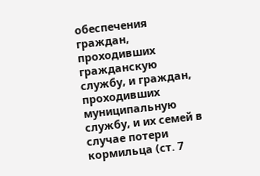обеспечения граждан, проходивших гражданскую службу, и граждан, проходивших муниципальную службу, и их семей в случае потери кормильца (ст. 7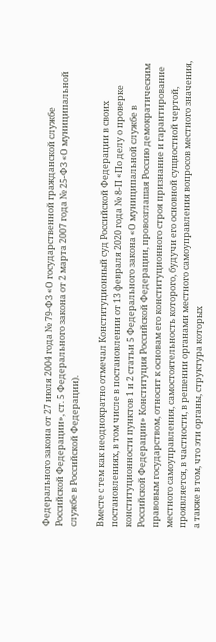Федерального закона от 27 июля 2004 года № 79-ФЗ «О государственной гражданской службе Российской Федерации», ст. 5 Федерального закона от 2 марта 2007 года № 25-ФЗ «О муниципальной службе в Российской Федерации).

Вместе с тем как неоднократно отмечал Конституционный суд Российской Федерации в своих постановлениях, в том числе в постановлении от 13 февраля 2020 года № 8-П «По делу о проверке конституционности пунктов 1 и 2 статьи 5 Федерального закона «О муниципальной службе в Российской Федерации» Конституция Российской Федерации, провозглашая Россию демократическим правовым государством, относит к основам его конституционного строя признание и гарантирование местного самоуправления, самостоятельность которого, будучи его основной сущностной чертой, проявляется, в частности, в решении органами местного самоуправления вопросов местного значения, а также в том, что эти органы, структура которых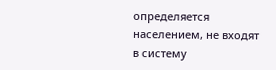определяется населением, не входят в систему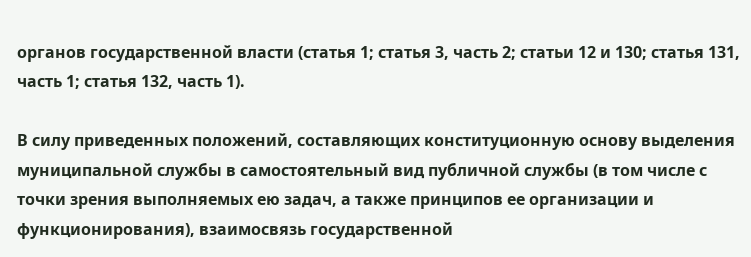органов государственной власти (статья 1; статья 3, часть 2; статьи 12 и 130; статья 131, часть 1; статья 132, часть 1).

В силу приведенных положений, составляющих конституционную основу выделения муниципальной службы в самостоятельный вид публичной службы (в том числе с точки зрения выполняемых ею задач, а также принципов ее организации и функционирования), взаимосвязь государственной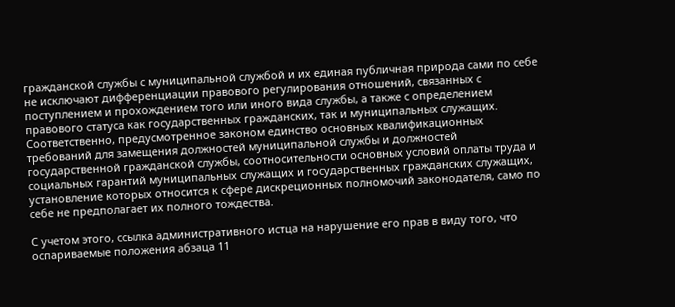гражданской службы с муниципальной службой и их единая публичная природа сами по себе не исключают дифференциации правового регулирования отношений, связанных с поступлением и прохождением того или иного вида службы, а также с определением правового статуса как государственных гражданских, так и муниципальных служащих. Соответственно, предусмотренное законом единство основных квалификационных требований для замещения должностей муниципальной службы и должностей государственной гражданской службы, соотносительности основных условий оплаты труда и социальных гарантий муниципальных служащих и государственных гражданских служащих, установление которых относится к сфере дискреционных полномочий законодателя, само по себе не предполагает их полного тождества.

С учетом этого, ссылка административного истца на нарушение его прав в виду того, что оспариваемые положения абзаца 11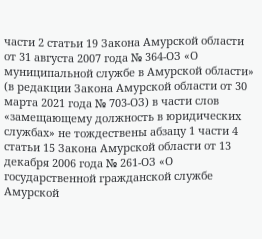части 2 статьи 19 Закона Амурской области от 31 августа 2007 года № 364-ОЗ «О муниципальной службе в Амурской области» (в редакции Закона Амурской области от 30 марта 2021 года № 703-ОЗ) в части слов «замещающему должность в юридических службах» не тождествены абзацу 1 части 4 статьи 15 Закона Амурской области от 13 декабря 2006 года № 261-ОЗ «О государственной гражданской службе Амурской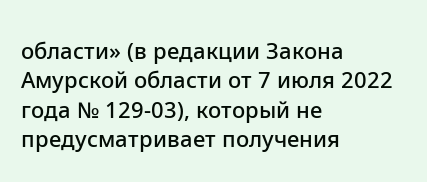области» (в редакции Закона Амурской области от 7 июля 2022 года № 129-03), который не предусматривает получения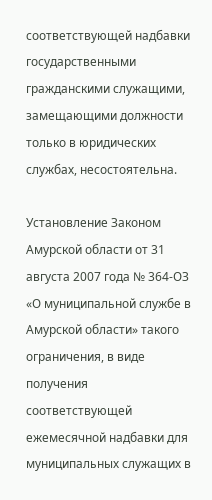соответствующей надбавки государственными гражданскими служащими, замещающими должности только в юридических службах, несостоятельна.

Установление Законом Амурской области от 31 августа 2007 года № 364-ОЗ «О муниципальной службе в Амурской области» такого ограничения, в виде получения соответствующей ежемесячной надбавки для муниципальных служащих в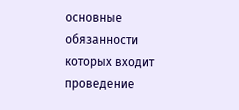основные обязанности которых входит проведение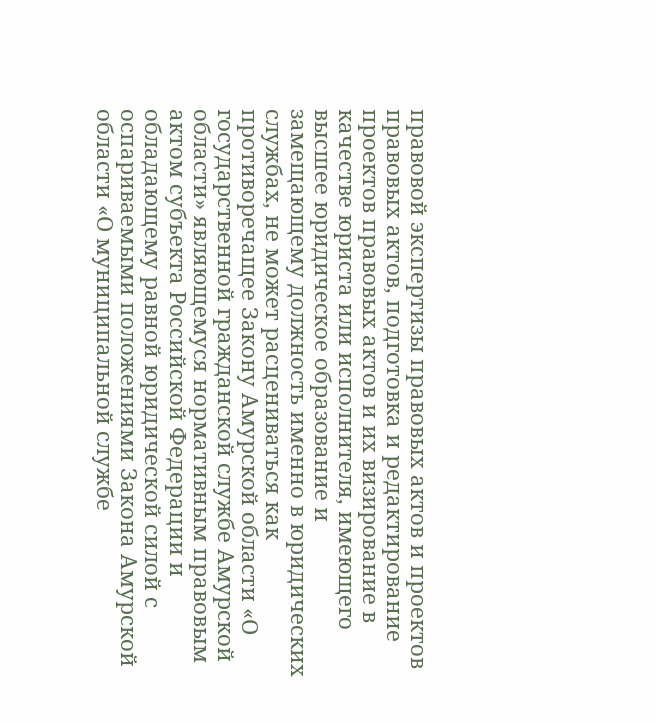правовой экспертизы правовых актов и проектов правовых актов, подготовка и редактирование проектов правовых актов и их визирование в качестве юриста или исполнителя, имеющего высшее юридическое образование и замещающему должность именно в юридических службах, не может расцениваться как противоречащее Закону Амурской области «О государственной гражданской службе Амурской области» являющемуся нормативным правовым актом субъекта Российской Федерации и обладающему равной юридической силой с оспариваемыми положениями Закона Амурской области «О муниципальной службе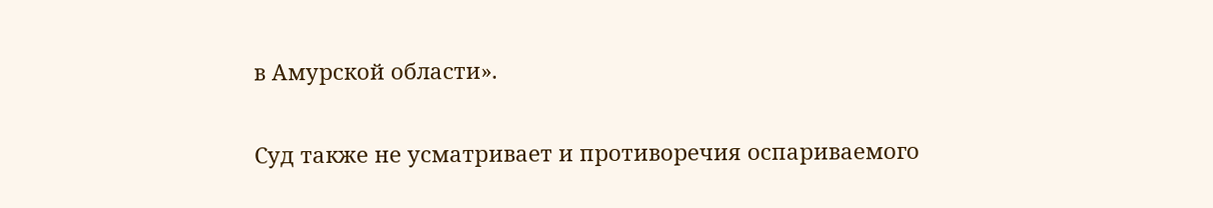в Амурской области».

Суд также не усматривает и противоречия оспариваемого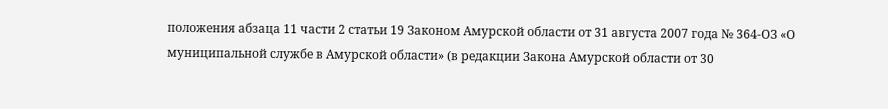положения абзаца 11 части 2 статьи 19 Законом Амурской области от 31 августа 2007 года № 364-ОЗ «О муниципальной службе в Амурской области» (в редакции Закона Амурской области от 30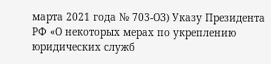марта 2021 года № 703-ОЗ) Указу Президента РФ «О некоторых мерах по укреплению юридических служб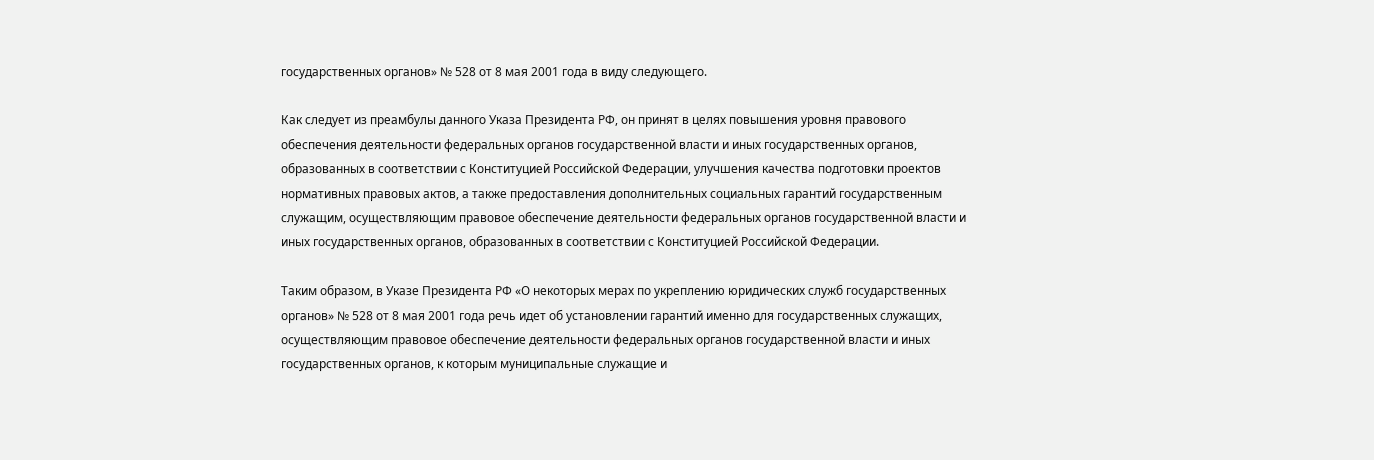государственных органов» № 528 от 8 мая 2001 года в виду следующего.

Как следует из преамбулы данного Указа Президента РФ, он принят в целях повышения уровня правового обеспечения деятельности федеральных органов государственной власти и иных государственных органов, образованных в соответствии с Конституцией Российской Федерации, улучшения качества подготовки проектов нормативных правовых актов, а также предоставления дополнительных социальных гарантий государственным служащим, осуществляющим правовое обеспечение деятельности федеральных органов государственной власти и иных государственных органов, образованных в соответствии с Конституцией Российской Федерации.

Таким образом, в Указе Президента РФ «О некоторых мерах по укреплению юридических служб государственных органов» № 528 от 8 мая 2001 года речь идет об установлении гарантий именно для государственных служащих, осуществляющим правовое обеспечение деятельности федеральных органов государственной власти и иных государственных органов, к которым муниципальные служащие и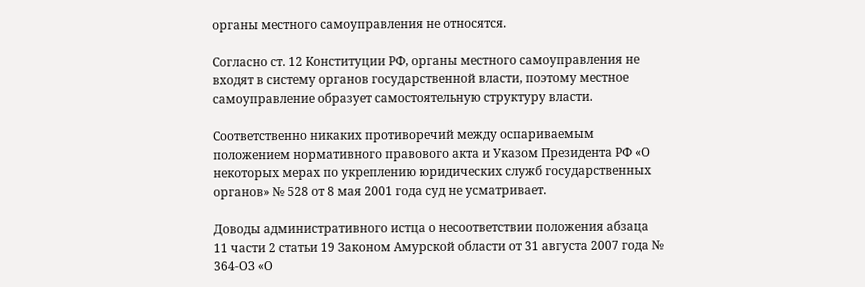органы местного самоуправления не относятся.

Согласно ст. 12 Конституции РФ, органы местного самоуправления не входят в систему органов государственной власти, поэтому местное самоуправление образует самостоятельную структуру власти.

Соответственно никаких противоречий между оспариваемым положением нормативного правового акта и Указом Президента РФ «О некоторых мерах по укреплению юридических служб государственных органов» № 528 от 8 мая 2001 года суд не усматривает.

Доводы административного истца о несоответствии положения абзаца 11 части 2 статьи 19 Законом Амурской области от 31 августа 2007 года № 364-ОЗ «О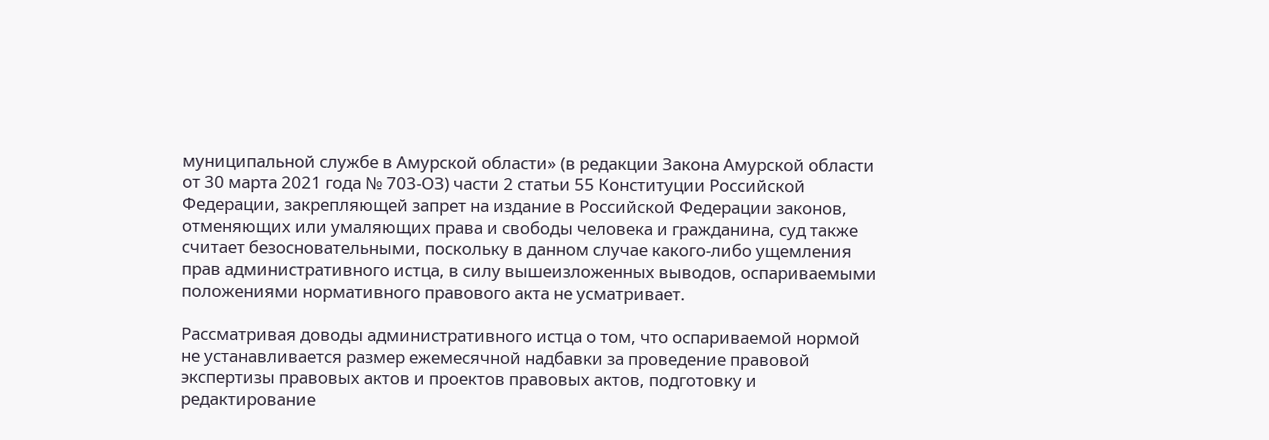муниципальной службе в Амурской области» (в редакции Закона Амурской области от 30 марта 2021 года № 703-ОЗ) части 2 статьи 55 Конституции Российской Федерации, закрепляющей запрет на издание в Российской Федерации законов, отменяющих или умаляющих права и свободы человека и гражданина, суд также считает безосновательными, поскольку в данном случае какого-либо ущемления прав административного истца, в силу вышеизложенных выводов, оспариваемыми положениями нормативного правового акта не усматривает.

Рассматривая доводы административного истца о том, что оспариваемой нормой не устанавливается размер ежемесячной надбавки за проведение правовой экспертизы правовых актов и проектов правовых актов, подготовку и редактирование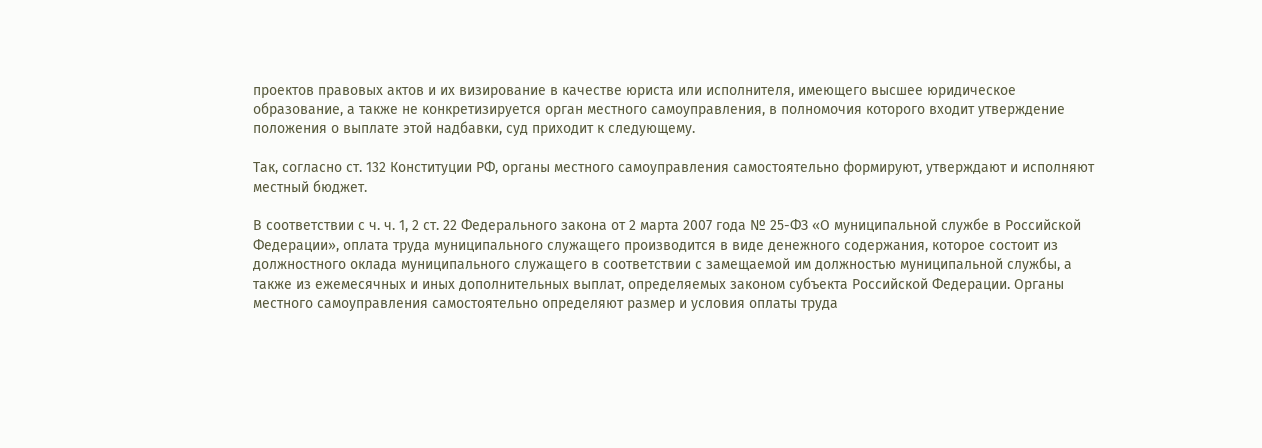проектов правовых актов и их визирование в качестве юриста или исполнителя, имеющего высшее юридическое образование, а также не конкретизируется орган местного самоуправления, в полномочия которого входит утверждение положения о выплате этой надбавки, суд приходит к следующему.

Так, согласно ст. 132 Конституции РФ, органы местного самоуправления самостоятельно формируют, утверждают и исполняют местный бюджет.

В соответствии с ч. ч. 1, 2 ст. 22 Федерального закона от 2 марта 2007 года № 25-ФЗ «О муниципальной службе в Российской Федерации», оплата труда муниципального служащего производится в виде денежного содержания, которое состоит из должностного оклада муниципального служащего в соответствии с замещаемой им должностью муниципальной службы, а также из ежемесячных и иных дополнительных выплат, определяемых законом субъекта Российской Федерации. Органы местного самоуправления самостоятельно определяют размер и условия оплаты труда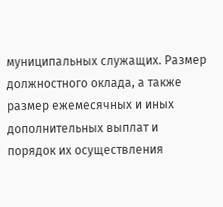муниципальных служащих. Размер должностного оклада, а также размер ежемесячных и иных дополнительных выплат и порядок их осуществления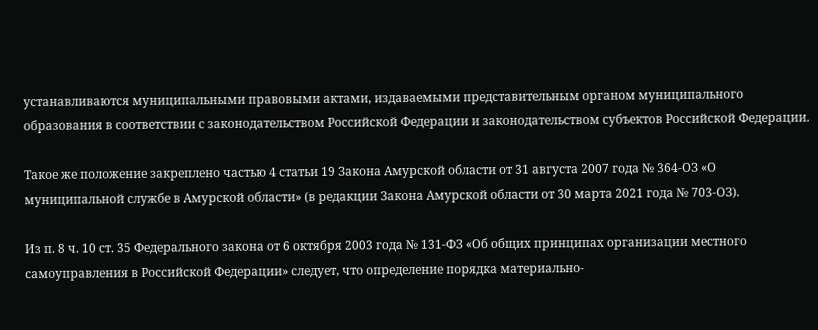устанавливаются муниципальными правовыми актами, издаваемыми представительным органом муниципального образования в соответствии с законодательством Российской Федерации и законодательством субъектов Российской Федерации.

Такое же положение закреплено частью 4 статьи 19 Закона Амурской области от 31 августа 2007 года № 364-ОЗ «О муниципальной службе в Амурской области» (в редакции Закона Амурской области от 30 марта 2021 года № 703-ОЗ).

Из п. 8 ч. 10 ст. 35 Федерального закона от 6 октября 2003 года № 131-ФЗ «Об общих принципах организации местного самоуправления в Российской Федерации» следует, что определение порядка материально-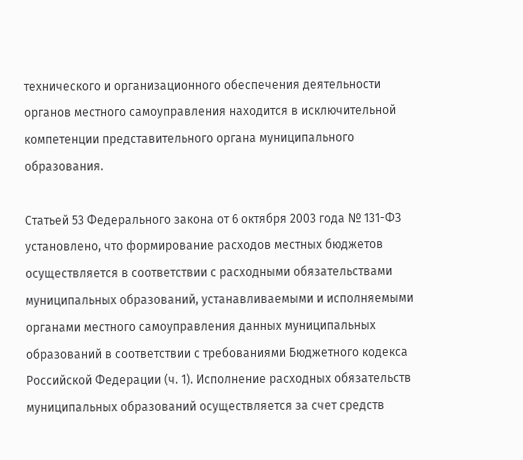технического и организационного обеспечения деятельности органов местного самоуправления находится в исключительной компетенции представительного органа муниципального образования.

Статьей 53 Федерального закона от 6 октября 2003 года № 131-ФЗ установлено, что формирование расходов местных бюджетов осуществляется в соответствии с расходными обязательствами муниципальных образований, устанавливаемыми и исполняемыми органами местного самоуправления данных муниципальных образований в соответствии с требованиями Бюджетного кодекса Российской Федерации (ч. 1). Исполнение расходных обязательств муниципальных образований осуществляется за счет средств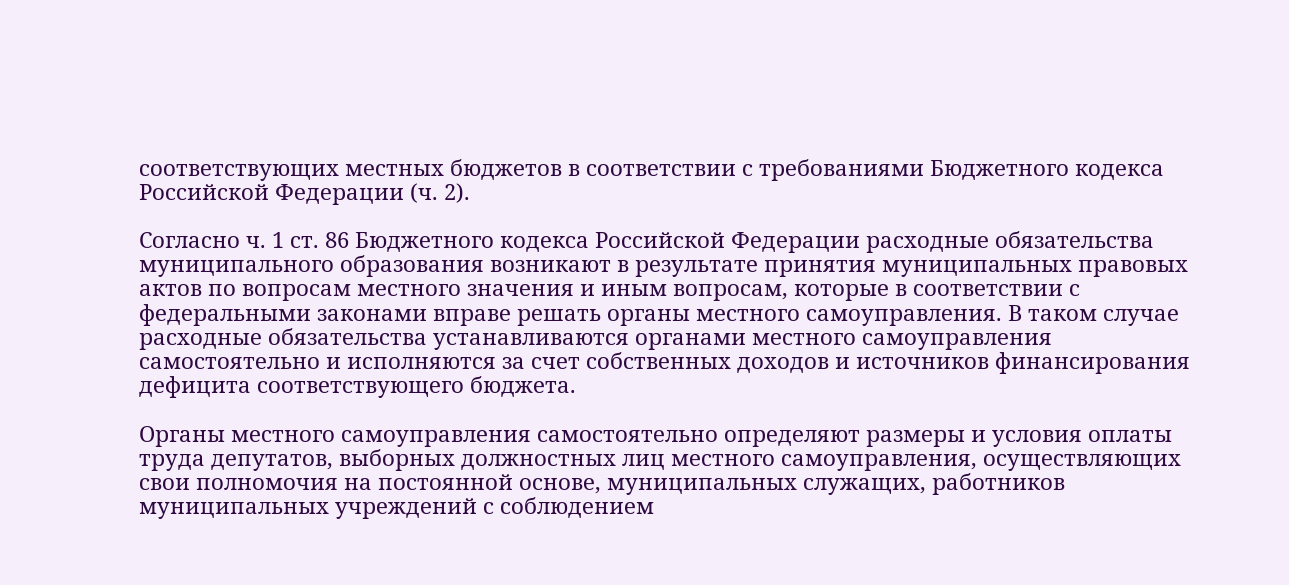соответствующих местных бюджетов в соответствии с требованиями Бюджетного кодекса Российской Федерации (ч. 2).

Согласно ч. 1 ст. 86 Бюджетного кодекса Российской Федерации расходные обязательства муниципального образования возникают в результате принятия муниципальных правовых актов по вопросам местного значения и иным вопросам, которые в соответствии с федеральными законами вправе решать органы местного самоуправления. В таком случае расходные обязательства устанавливаются органами местного самоуправления самостоятельно и исполняются за счет собственных доходов и источников финансирования дефицита соответствующего бюджета.

Органы местного самоуправления самостоятельно определяют размеры и условия оплаты труда депутатов, выборных должностных лиц местного самоуправления, осуществляющих свои полномочия на постоянной основе, муниципальных служащих, работников муниципальных учреждений с соблюдением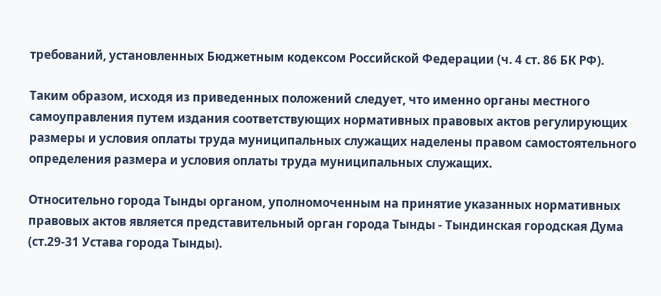требований, установленных Бюджетным кодексом Российской Федерации (ч. 4 ст. 86 БК РФ).

Таким образом, исходя из приведенных положений следует, что именно органы местного самоуправления путем издания соответствующих нормативных правовых актов регулирующих размеры и условия оплаты труда муниципальных служащих наделены правом самостоятельного определения размера и условия оплаты труда муниципальных служащих.

Относительно города Тынды органом, уполномоченным на принятие указанных нормативных правовых актов является представительный орган города Тынды - Тындинская городская Дума (ст.29-31 Устава города Тынды).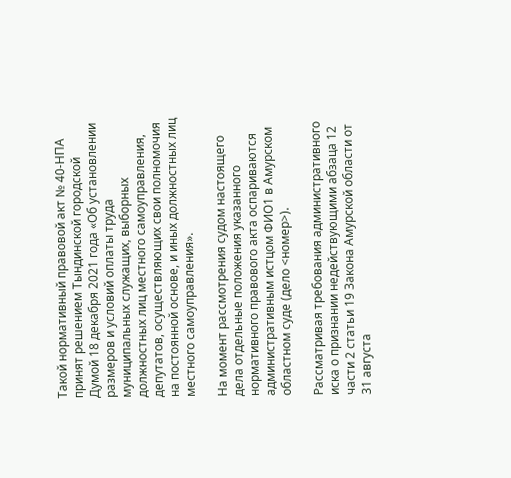Такой нормативный правовой акт № 40-НПА принят решением Тындинской городской Думой 18 декабря 2021 года «Об установлении размеров и условий оплаты труда муниципальных служащих, выборных должностных лиц местного самоуправления, депутатов, осуществляющих свои полномочия на постоянной основе, и иных должностных лиц местного самоуправления».

На момент рассмотрения судом настоящего дела отдельные положения указанного нормативного правового акта оспариваются административным истцом ФИО1 в Амурском областном суде (дело <номер>).

Рассматривая требования административного иска о признании недействующими абзаца 12 части 2 статьи 19 Закона Амурской области от 31 августа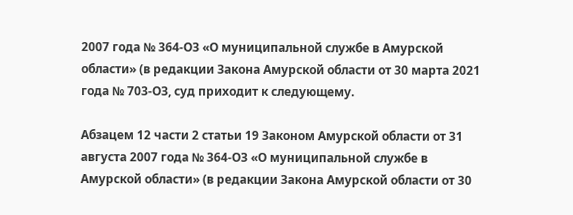2007 года № 364-ОЗ «О муниципальной службе в Амурской области» (в редакции Закона Амурской области от 30 марта 2021 года № 703-ОЗ, суд приходит к следующему.

Абзацем 12 части 2 статьи 19 Законом Амурской области от 31 августа 2007 года № 364-ОЗ «О муниципальной службе в Амурской области» (в редакции Закона Амурской области от 30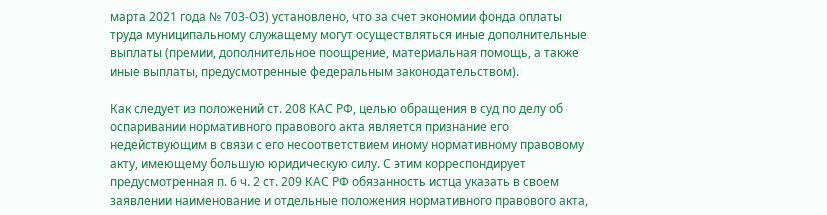марта 2021 года № 703-ОЗ) установлено, что за счет экономии фонда оплаты труда муниципальному служащему могут осуществляться иные дополнительные выплаты (премии, дополнительное поощрение, материальная помощь, а также иные выплаты, предусмотренные федеральным законодательством).

Как следует из положений ст. 208 КАС РФ, целью обращения в суд по делу об оспаривании нормативного правового акта является признание его недействующим в связи с его несоответствием иному нормативному правовому акту, имеющему большую юридическую силу. С этим корреспондирует предусмотренная п. 6 ч. 2 ст. 209 КАС РФ обязанность истца указать в своем заявлении наименование и отдельные положения нормативного правового акта,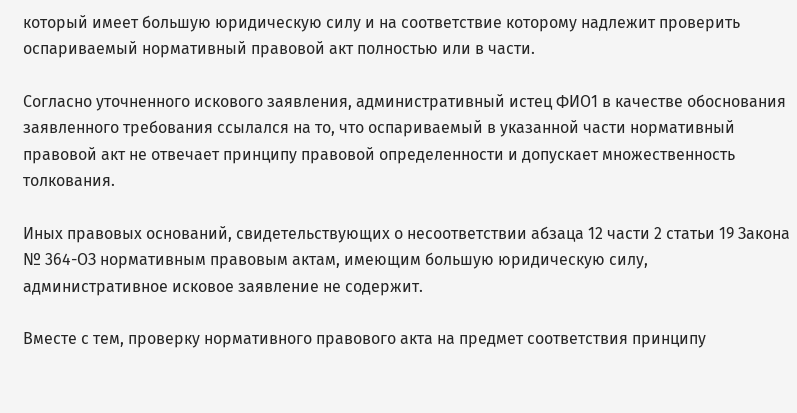который имеет большую юридическую силу и на соответствие которому надлежит проверить оспариваемый нормативный правовой акт полностью или в части.

Согласно уточненного искового заявления, административный истец ФИО1 в качестве обоснования заявленного требования ссылался на то, что оспариваемый в указанной части нормативный правовой акт не отвечает принципу правовой определенности и допускает множественность толкования.

Иных правовых оснований, свидетельствующих о несоответствии абзаца 12 части 2 статьи 19 Закона № 364-ОЗ нормативным правовым актам, имеющим большую юридическую силу, административное исковое заявление не содержит.

Вместе с тем, проверку нормативного правового акта на предмет соответствия принципу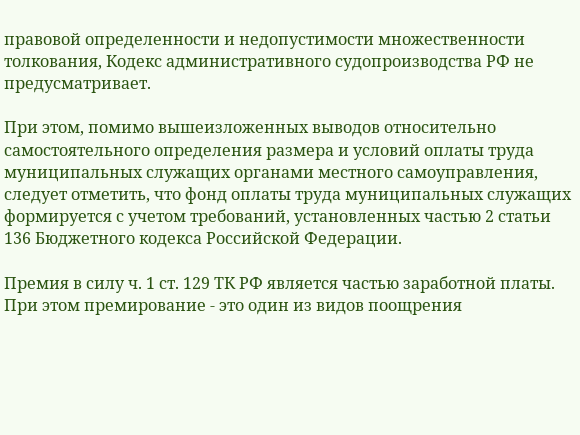правовой определенности и недопустимости множественности толкования, Кодекс административного судопроизводства РФ не предусматривает.

При этом, помимо вышеизложенных выводов относительно самостоятельного определения размера и условий оплаты труда муниципальных служащих органами местного самоуправления, следует отметить, что фонд оплаты труда муниципальных служащих формируется с учетом требований, установленных частью 2 статьи 136 Бюджетного кодекса Российской Федерации.

Премия в силу ч. 1 ст. 129 ТК РФ является частью заработной платы. При этом премирование - это один из видов поощрения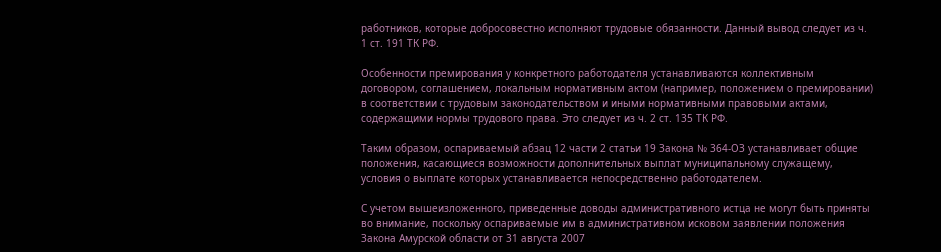работников, которые добросовестно исполняют трудовые обязанности. Данный вывод следует из ч. 1 ст. 191 ТК РФ.

Особенности премирования у конкретного работодателя устанавливаются коллективным договором, соглашением, локальным нормативным актом (например, положением о премировании) в соответствии с трудовым законодательством и иными нормативными правовыми актами, содержащими нормы трудового права. Это следует из ч. 2 ст. 135 ТК РФ.

Таким образом, оспариваемый абзац 12 части 2 статьи 19 Закона № 364-ОЗ устанавливает общие положения, касающиеся возможности дополнительных выплат муниципальному служащему, условия о выплате которых устанавливается непосредственно работодателем.

С учетом вышеизложенного, приведенные доводы административного истца не могут быть приняты во внимание, поскольку оспариваемые им в административном исковом заявлении положения Закона Амурской области от 31 августа 2007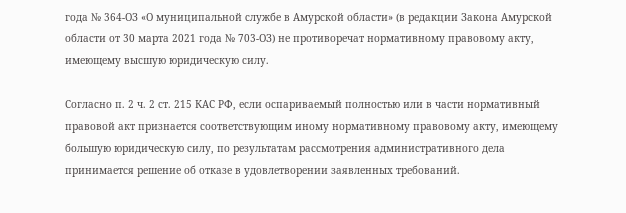года № 364-ОЗ «О муниципальной службе в Амурской области» (в редакции Закона Амурской области от 30 марта 2021 года № 703-ОЗ) не противоречат нормативному правовому акту, имеющему высшую юридическую силу.

Согласно п. 2 ч. 2 ст. 215 КАС РФ, если оспариваемый полностью или в части нормативный правовой акт признается соответствующим иному нормативному правовому акту, имеющему большую юридическую силу, по результатам рассмотрения административного дела принимается решение об отказе в удовлетворении заявленных требований.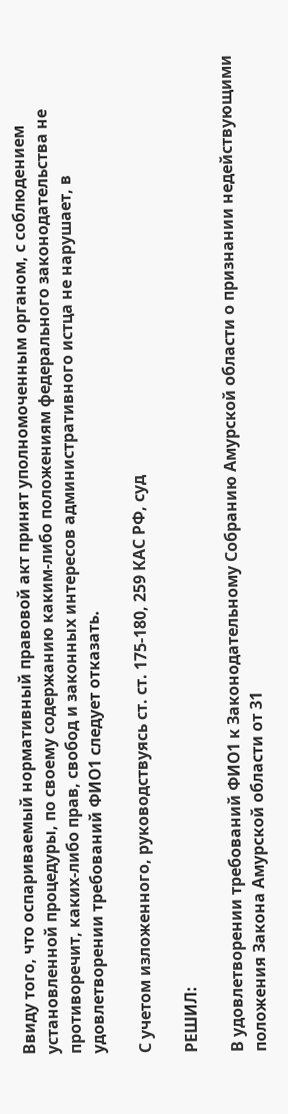Ввиду того, что оспариваемый нормативный правовой акт принят уполномоченным органом, с соблюдением установленной процедуры, по своему содержанию каким-либо положениям федерального законодательства не противоречит, каких-либо прав, свобод и законных интересов административного истца не нарушает, в удовлетворении требований ФИО1 следует отказать.

С учетом изложенного, руководствуясь ст. ст. 175-180, 259 КАС РФ, суд

РЕШИЛ:

В удовлетворении требований ФИО1 к Законодательному Собранию Амурской области о признании недействующими положения Закона Амурской области от 31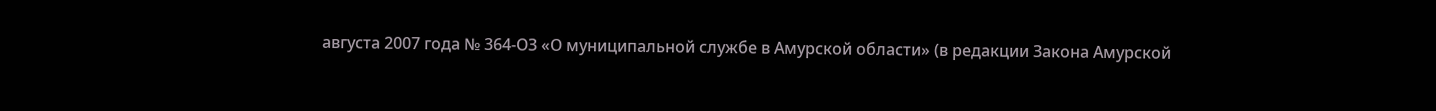августа 2007 года № 364-ОЗ «О муниципальной службе в Амурской области» (в редакции Закона Амурской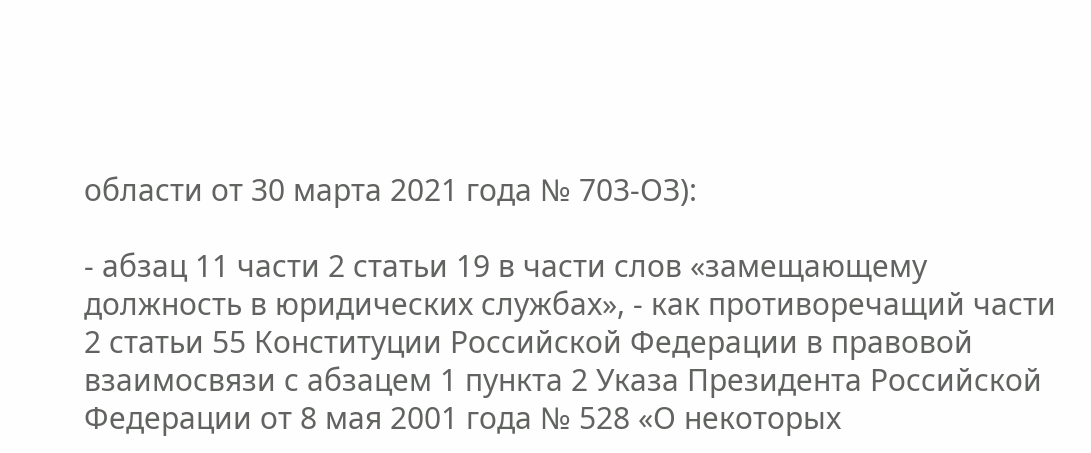области от 30 марта 2021 года № 703-ОЗ):

- абзац 11 части 2 статьи 19 в части слов «замещающему должность в юридических службах», - как противоречащий части 2 статьи 55 Конституции Российской Федерации в правовой взаимосвязи с абзацем 1 пункта 2 Указа Президента Российской Федерации от 8 мая 2001 года № 528 «О некоторых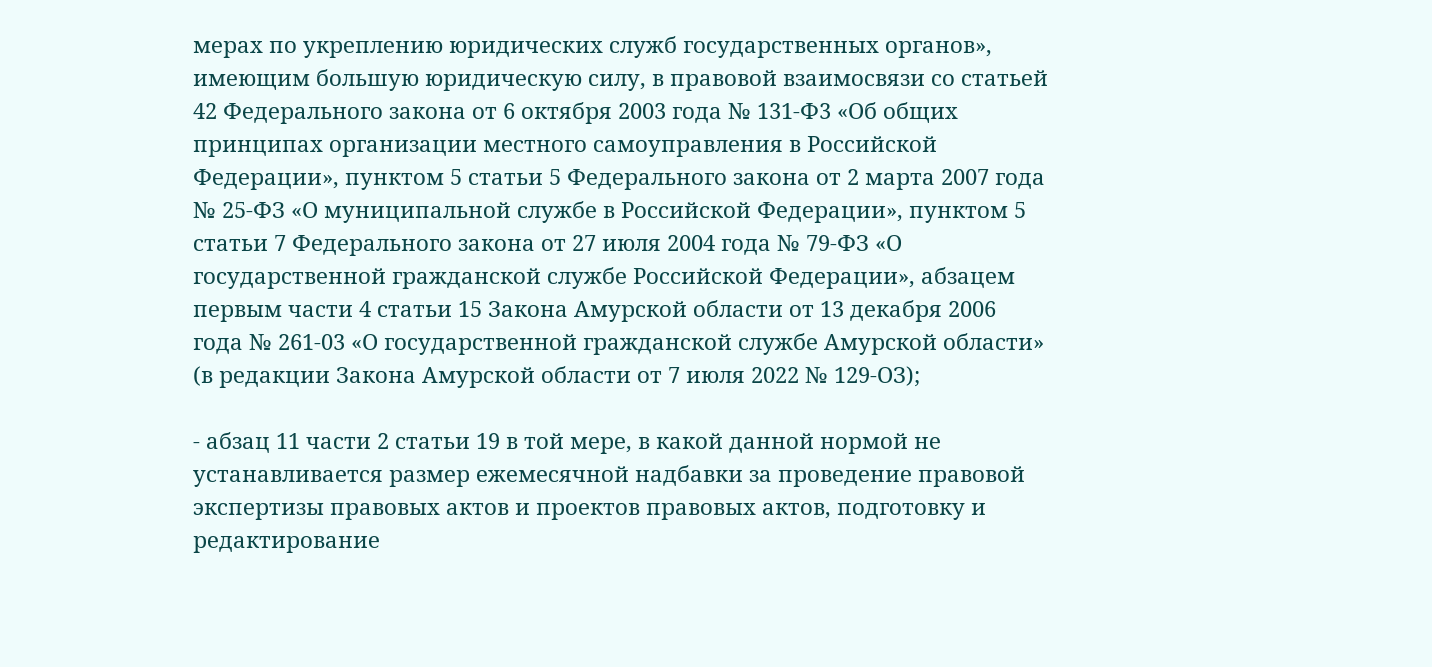мерах по укреплению юридических служб государственных органов», имеющим большую юридическую силу, в правовой взаимосвязи со статьей 42 Федерального закона от 6 октября 2003 года № 131-Ф3 «Об общих принципах организации местного самоуправления в Российской Федерации», пунктом 5 статьи 5 Федерального закона от 2 марта 2007 года № 25-ФЗ «О муниципальной службе в Российской Федерации», пунктом 5 статьи 7 Федерального закона от 27 июля 2004 года № 79-ФЗ «О государственной гражданской службе Российской Федерации», абзацем первым части 4 статьи 15 Закона Амурской области от 13 декабря 2006 года № 261-03 «О государственной гражданской службе Амурской области» (в редакции Закона Амурской области от 7 июля 2022 № 129-ОЗ);

- абзац 11 части 2 статьи 19 в той мере, в какой данной нормой не устанавливается размер ежемесячной надбавки за проведение правовой экспертизы правовых актов и проектов правовых актов, подготовку и редактирование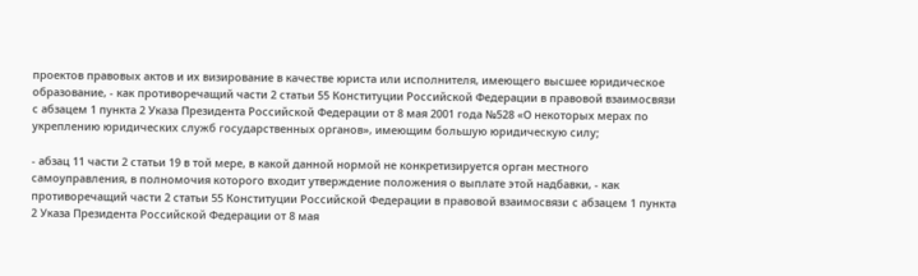проектов правовых актов и их визирование в качестве юриста или исполнителя, имеющего высшее юридическое образование, - как противоречащий части 2 статьи 55 Конституции Российской Федерации в правовой взаимосвязи с абзацем 1 пункта 2 Указа Президента Российской Федерации от 8 мая 2001 года №528 «О некоторых мерах по укреплению юридических служб государственных органов», имеющим большую юридическую силу;

- абзац 11 части 2 статьи 19 в той мере, в какой данной нормой не конкретизируется орган местного самоуправления, в полномочия которого входит утверждение положения о выплате этой надбавки, - как противоречащий части 2 статьи 55 Конституции Российской Федерации в правовой взаимосвязи с абзацем 1 пункта 2 Указа Президента Российской Федерации от 8 мая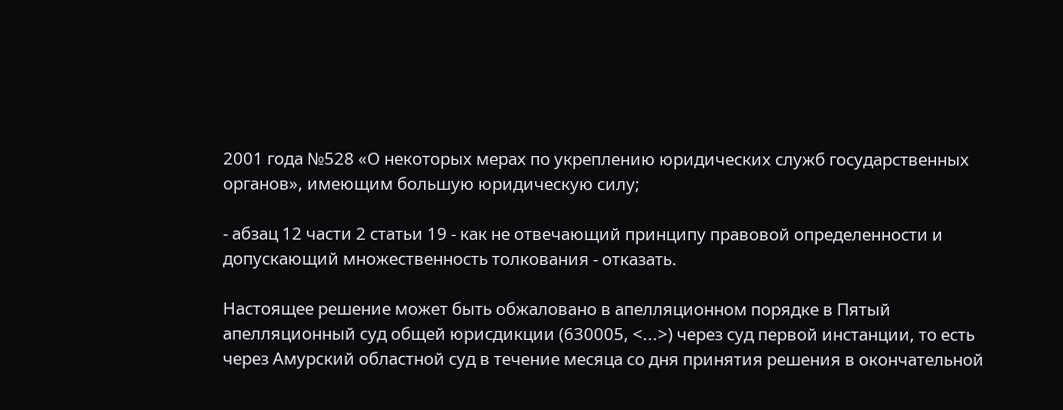2001 года №528 «О некоторых мерах по укреплению юридических служб государственных органов», имеющим большую юридическую силу;

- абзац 12 части 2 статьи 19 - как не отвечающий принципу правовой определенности и допускающий множественность толкования - отказать.

Настоящее решение может быть обжаловано в апелляционном порядке в Пятый апелляционный суд общей юрисдикции (630005, <...>) через суд первой инстанции, то есть через Амурский областной суд в течение месяца со дня принятия решения в окончательной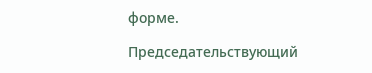форме.

Председательствующий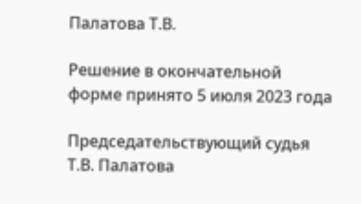Палатова Т.В.

Решение в окончательной форме принято 5 июля 2023 года

Председательствующий судья Т.В. Палатова